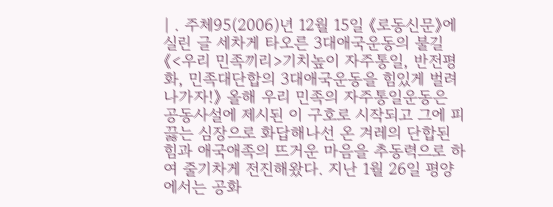| . 주체95(2006)년 12월 15일 《로동신문》에 실린 글 세차게 타오른 3대애국운동의 불길 《<우리 민족끼리>기치높이 자주통일, 반전평화, 민족대단합의 3대애국운동을 힘있게 벌려나가자!》 올해 우리 민족의 자주통일운동은 공동사설에 제시된 이 구호로 시작되고 그에 피끓는 심장으로 화답해나선 온 겨레의 단합된 힘과 애국애족의 뜨거운 마음을 추동력으로 하여 줄기차게 전진해왔다. 지난 1월 26일 평양에서는 공화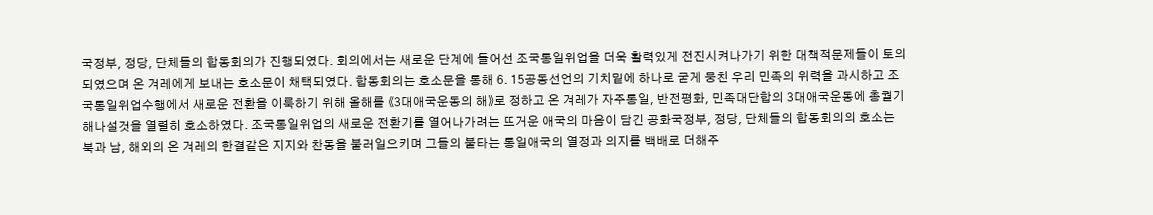국정부, 정당, 단체들의 합동회의가 진행되였다. 회의에서는 새로운 단계에 들어선 조국통일위업을 더욱 활력있게 전진시켜나가기 위한 대책적문제들이 토의되였으며 온 겨레에게 보내는 호소문이 채택되였다. 합동회의는 호소문을 통해 6. 15공동선언의 기치밑에 하나로 굳게 뭉친 우리 민족의 위력을 과시하고 조국통일위업수행에서 새로운 전환을 이룩하기 위해 올해를 《3대애국운동의 해》로 정하고 온 겨레가 자주통일, 반전평화, 민족대단합의 3대애국운동에 총궐기해나설것을 열렬히 호소하였다. 조국통일위업의 새로운 전환기를 열어나가려는 뜨거운 애국의 마음이 담긴 공화국정부, 정당, 단체들의 합동회의의 호소는 북과 남, 해외의 온 겨레의 한결같은 지지와 찬동을 불러일으키며 그들의 불타는 통일애국의 열정과 의지를 백배로 더해주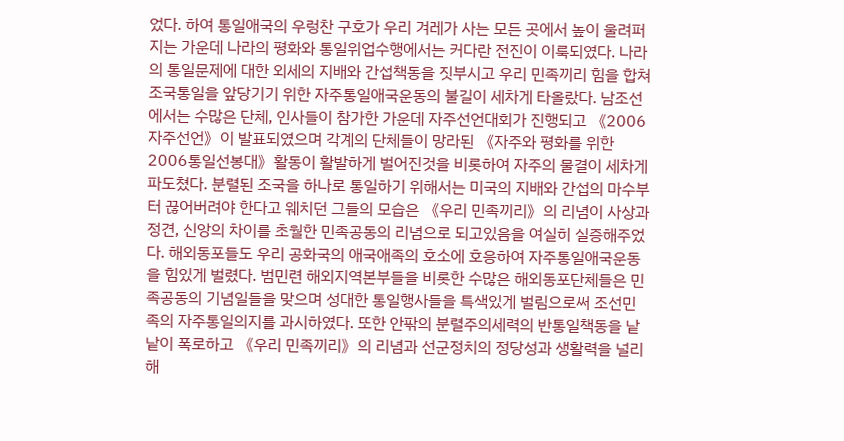었다. 하여 통일애국의 우렁찬 구호가 우리 겨레가 사는 모든 곳에서 높이 울려퍼지는 가운데 나라의 평화와 통일위업수행에서는 커다란 전진이 이룩되였다. 나라의 통일문제에 대한 외세의 지배와 간섭책동을 짓부시고 우리 민족끼리 힘을 합쳐 조국통일을 앞당기기 위한 자주통일애국운동의 불길이 세차게 타올랐다. 남조선에서는 수많은 단체, 인사들이 참가한 가운데 자주선언대회가 진행되고 《2006자주선언》이 발표되였으며 각계의 단체들이 망라된 《자주와 평화를 위한 2006통일선봉대》활동이 활발하게 벌어진것을 비롯하여 자주의 물결이 세차게 파도쳤다. 분렬된 조국을 하나로 통일하기 위해서는 미국의 지배와 간섭의 마수부터 끊어버려야 한다고 웨치던 그들의 모습은 《우리 민족끼리》의 리념이 사상과 정견, 신앙의 차이를 초월한 민족공동의 리념으로 되고있음을 여실히 실증해주었다. 해외동포들도 우리 공화국의 애국애족의 호소에 호응하여 자주통일애국운동을 힘있게 벌렸다. 범민련 해외지역본부들을 비롯한 수많은 해외동포단체들은 민족공동의 기념일들을 맞으며 성대한 통일행사들을 특색있게 벌림으로써 조선민족의 자주통일의지를 과시하였다. 또한 안팎의 분렬주의세력의 반통일책동을 낱낱이 폭로하고 《우리 민족끼리》의 리념과 선군정치의 정당성과 생활력을 널리 해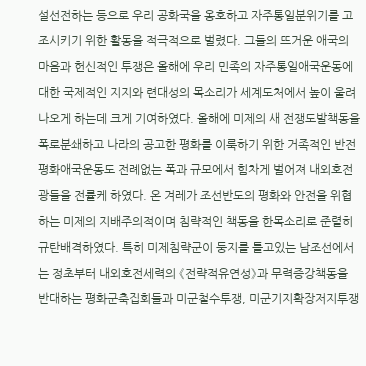설선전하는 등으로 우리 공화국을 옹호하고 자주통일분위기를 고조시키기 위한 활동을 적극적으로 벌렸다. 그들의 뜨거운 애국의 마음과 헌신적인 투쟁은 올해에 우리 민족의 자주통일애국운동에 대한 국제적인 지지와 련대성의 목소리가 세계도처에서 높이 울려나오게 하는데 크게 기여하였다. 올해에 미제의 새 전쟁도발책동을 폭로분쇄하고 나라의 공고한 평화를 이룩하기 위한 거족적인 반전평화애국운동도 전례없는 폭과 규모에서 힘차게 벌어져 내외호전광들을 전률케 하였다. 온 겨레가 조선반도의 평화와 안전을 위협하는 미제의 지배주의적이며 침략적인 책동을 한목소리로 준렬히 규탄배격하였다. 특히 미제침략군이 둥지를 틀고있는 남조선에서는 정초부터 내외호전세력의 《전략적유연성》과 무력증강책동을 반대하는 평화군축집회들과 미군철수투쟁, 미군기지확장저지투쟁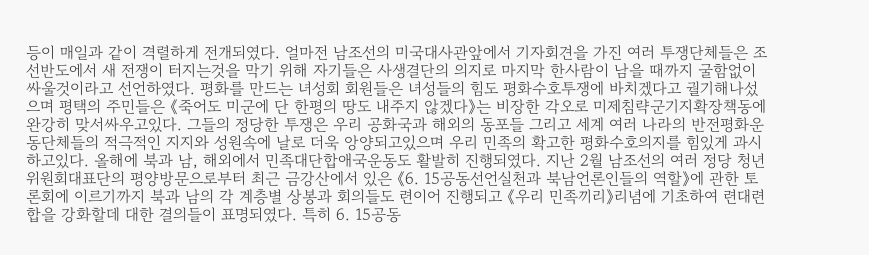등이 매일과 같이 격렬하게 전개되였다. 얼마전 남조선의 미국대사관앞에서 기자회견을 가진 여러 투쟁단체들은 조선반도에서 새 전쟁이 터지는것을 막기 위해 자기들은 사생결단의 의지로 마지막 한사람이 남을 때까지 굴함없이 싸울것이라고 선언하였다. 평화를 만드는 녀성회 회원들은 녀성들의 힘도 평화수호투쟁에 바치겠다고 궐기해나섰으며 평택의 주민들은 《죽어도 미군에 단 한평의 땅도 내주지 않겠다》는 비장한 각오로 미제침략군기지확장책동에 완강히 맞서싸우고있다. 그들의 정당한 투쟁은 우리 공화국과 해외의 동포들 그리고 세계 여러 나라의 반전평화운동단체들의 적극적인 지지와 성원속에 날로 더욱 앙양되고있으며 우리 민족의 확고한 평화수호의지를 힘있게 과시하고있다. 올해에 북과 남, 해외에서 민족대단합애국운동도 활발히 진행되였다. 지난 2월 남조선의 여러 정당 청년위원회대표단의 평양방문으로부터 최근 금강산에서 있은 《6. 15공동선언실천과 북남언론인들의 역할》에 관한 토론회에 이르기까지 북과 남의 각 계층별 상봉과 회의들도 련이어 진행되고 《우리 민족끼리》리념에 기초하여 련대련합을 강화할데 대한 결의들이 표명되였다. 특히 6. 15공동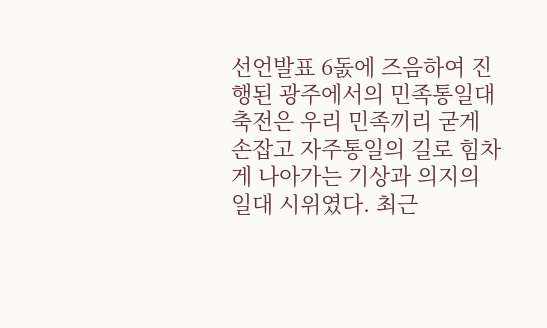선언발표 6돐에 즈음하여 진행된 광주에서의 민족통일대축전은 우리 민족끼리 굳게 손잡고 자주통일의 길로 힘차게 나아가는 기상과 의지의 일대 시위였다. 최근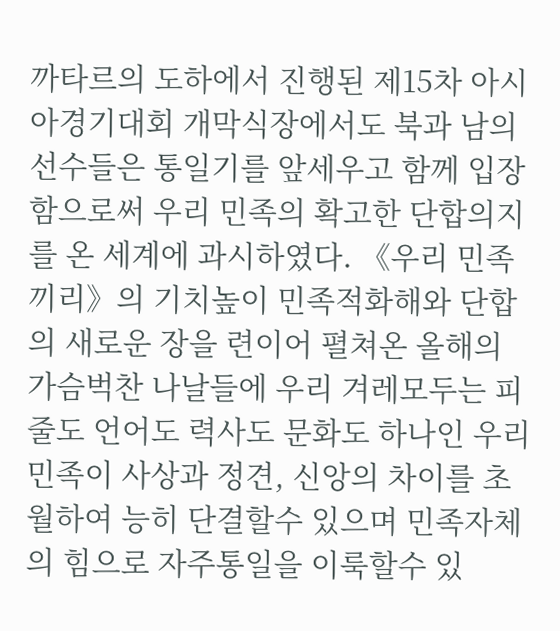까타르의 도하에서 진행된 제15차 아시아경기대회 개막식장에서도 북과 남의 선수들은 통일기를 앞세우고 함께 입장함으로써 우리 민족의 확고한 단합의지를 온 세계에 과시하였다. 《우리 민족끼리》의 기치높이 민족적화해와 단합의 새로운 장을 련이어 펼쳐온 올해의 가슴벅찬 나날들에 우리 겨레모두는 피줄도 언어도 력사도 문화도 하나인 우리 민족이 사상과 정견, 신앙의 차이를 초월하여 능히 단결할수 있으며 민족자체의 힘으로 자주통일을 이룩할수 있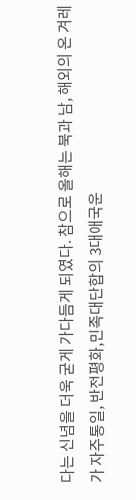다는 신념을 더욱 굳게 가다듬게 되였다. 참으로 올해는 북과 남, 해외의 온 겨레가 자주통일, 반전평화,민족대단합의 3대애국운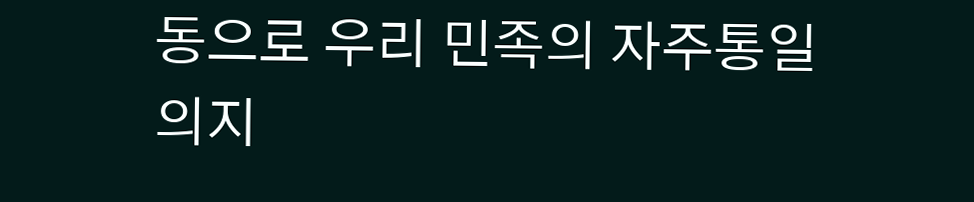동으로 우리 민족의 자주통일의지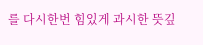를 다시한번 힘있게 과시한 뜻깊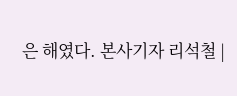은 해였다. 본사기자 리석철 |